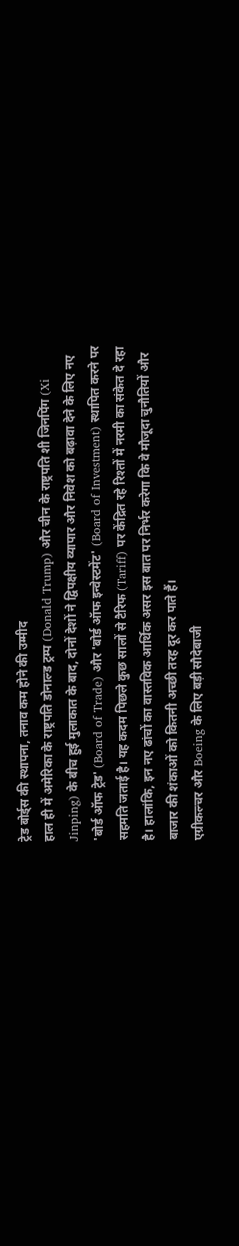ट्रेड बोर्ड्स की स्थापना, तनाव कम होने की उम्मीद
हाल ही में अमेरिका के राष्ट्रपति डोनाल्ड ट्रम्प (Donald Trump) और चीन के राष्ट्रपति शी जिनपिंग (Xi Jinping) के बीच हुई मुलाकात के बाद, दोनों देशों ने द्विपक्षीय व्यापार और निवेश को बढ़ावा देने के लिए नए 'बोर्ड ऑफ ट्रेड' (Board of Trade) और 'बोर्ड ऑफ इन्वेस्टमेंट' (Board of Investment) स्थापित करने पर सहमति जताई है। यह कदम पिछले कुछ सालों से टैरिफ (Tariff) पर केंद्रित रहे रिश्तों में नरमी का संकेत दे रहा है। हालांकि, इन नए ढांचों का वास्तविक आर्थिक असर इस बात पर निर्भर करेगा कि वे मौजूदा चुनौतियों और बाजार की शंकाओं को कितनी अच्छी तरह दूर कर पाते हैं।
एग्रीकल्चर और Boeing के लिए बड़ी सौदेबाजी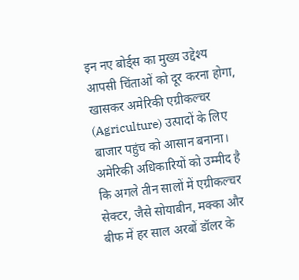इन नए बोर्ड्स का मुख्य उद्देश्य आपसी चिंताओं को दूर करना होगा, खासकर अमेरिकी एग्रीकल्चर (Agriculture) उत्पादों के लिए बाजार पहुंच को आसान बनाना। अमेरिकी अधिकारियों को उम्मीद है कि अगले तीन सालों में एग्रीकल्चर सेक्टर, जैसे सोयाबीन, मक्का और बीफ में हर साल अरबों डॉलर के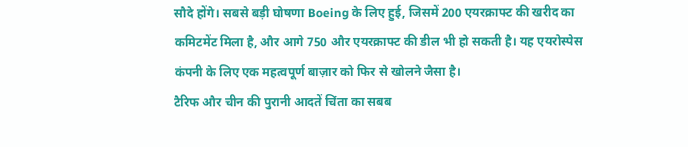सौदे होंगे। सबसे बड़ी घोषणा Boeing के लिए हुई, जिसमें 200 एयरक्राफ्ट की खरीद का कमिटमेंट मिला है, और आगे 750 और एयरक्राफ्ट की डील भी हो सकती है। यह एयरोस्पेस कंपनी के लिए एक महत्वपूर्ण बाज़ार को फिर से खोलने जैसा है।
टैरिफ और चीन की पुरानी आदतें चिंता का सबब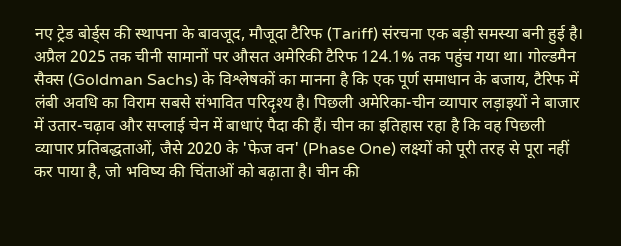नए ट्रेड बोर्ड्स की स्थापना के बावजूद, मौजूदा टैरिफ (Tariff) संरचना एक बड़ी समस्या बनी हुई है। अप्रैल 2025 तक चीनी सामानों पर औसत अमेरिकी टैरिफ 124.1% तक पहुंच गया था। गोल्डमैन सैक्स (Goldman Sachs) के विश्लेषकों का मानना है कि एक पूर्ण समाधान के बजाय, टैरिफ में लंबी अवधि का विराम सबसे संभावित परिदृश्य है। पिछली अमेरिका-चीन व्यापार लड़ाइयों ने बाजार में उतार-चढ़ाव और सप्लाई चेन में बाधाएं पैदा की हैं। चीन का इतिहास रहा है कि वह पिछली व्यापार प्रतिबद्धताओं, जैसे 2020 के 'फेज वन' (Phase One) लक्ष्यों को पूरी तरह से पूरा नहीं कर पाया है, जो भविष्य की चिंताओं को बढ़ाता है। चीन की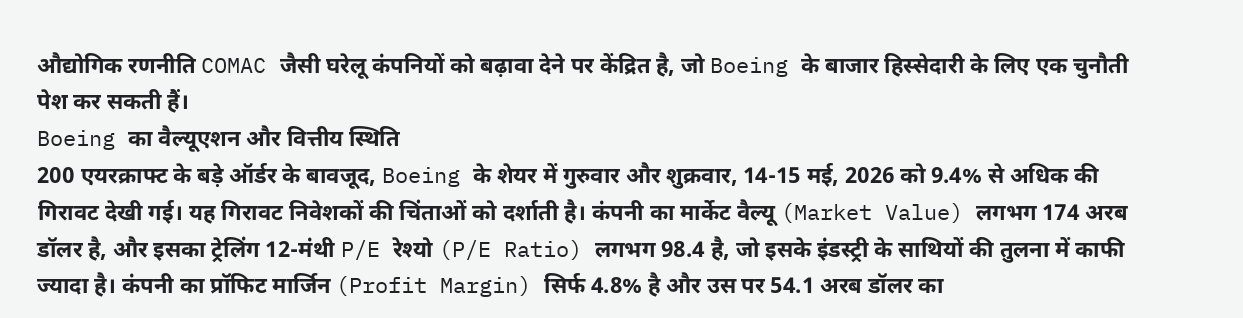औद्योगिक रणनीति COMAC जैसी घरेलू कंपनियों को बढ़ावा देने पर केंद्रित है, जो Boeing के बाजार हिस्सेदारी के लिए एक चुनौती पेश कर सकती हैं।
Boeing का वैल्यूएशन और वित्तीय स्थिति
200 एयरक्राफ्ट के बड़े ऑर्डर के बावजूद, Boeing के शेयर में गुरुवार और शुक्रवार, 14-15 मई, 2026 को 9.4% से अधिक की गिरावट देखी गई। यह गिरावट निवेशकों की चिंताओं को दर्शाती है। कंपनी का मार्केट वैल्यू (Market Value) लगभग 174 अरब डॉलर है, और इसका ट्रेलिंग 12-मंथी P/E रेश्यो (P/E Ratio) लगभग 98.4 है, जो इसके इंडस्ट्री के साथियों की तुलना में काफी ज्यादा है। कंपनी का प्रॉफिट मार्जिन (Profit Margin) सिर्फ 4.8% है और उस पर 54.1 अरब डॉलर का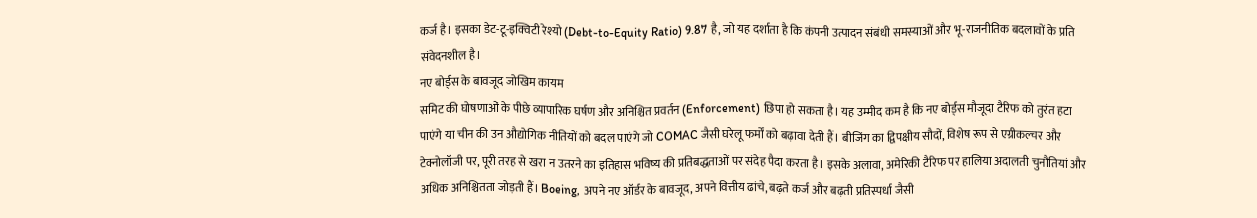कर्ज है। इसका डेट-टू-इक्विटी रेश्यो (Debt-to-Equity Ratio) 9.87 है, जो यह दर्शाता है कि कंपनी उत्पादन संबंधी समस्याओं और भू-राजनीतिक बदलावों के प्रति संवेदनशील है।
नए बोर्ड्स के बावजूद जोखिम कायम
समिट की घोषणाओं के पीछे व्यापारिक घर्षण और अनिश्चित प्रवर्तन (Enforcement) छिपा हो सकता है। यह उम्मीद कम है कि नए बोर्ड्स मौजूदा टैरिफ को तुरंत हटा पाएंगे या चीन की उन औद्योगिक नीतियों को बदल पाएंगे जो COMAC जैसी घरेलू फर्मों को बढ़ावा देती हैं। बीजिंग का द्विपक्षीय सौदों, विशेष रूप से एग्रीकल्चर और टेक्नोलॉजी पर, पूरी तरह से खरा न उतरने का इतिहास भविष्य की प्रतिबद्धताओं पर संदेह पैदा करता है। इसके अलावा, अमेरिकी टैरिफ पर हालिया अदालती चुनौतियां और अधिक अनिश्चितता जोड़ती हैं। Boeing, अपने नए ऑर्डर के बावजूद, अपने वित्तीय ढांचे, बढ़ते कर्ज और बढ़ती प्रतिस्पर्धा जैसी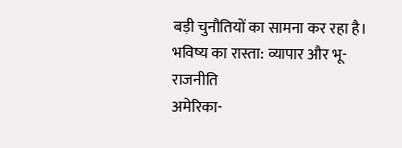बड़ी चुनौतियों का सामना कर रहा है।
भविष्य का रास्ता: व्यापार और भू-राजनीति
अमेरिका-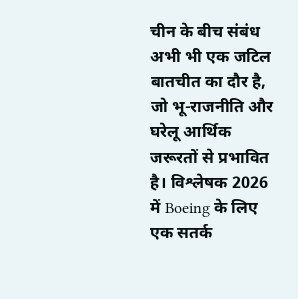चीन के बीच संबंध अभी भी एक जटिल बातचीत का दौर है, जो भू-राजनीति और घरेलू आर्थिक जरूरतों से प्रभावित है। विश्लेषक 2026 में Boeing के लिए एक सतर्क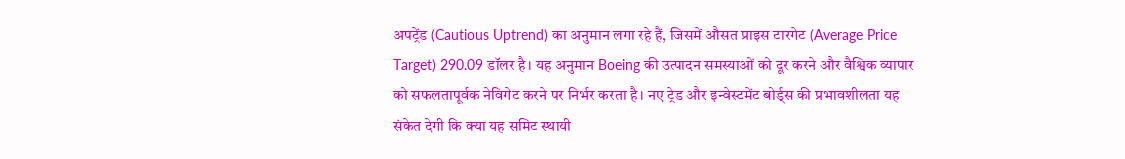अपट्रेंड (Cautious Uptrend) का अनुमान लगा रहे हैं, जिसमें औसत प्राइस टारगेट (Average Price Target) 290.09 डॉलर है। यह अनुमान Boeing की उत्पादन समस्याओं को दूर करने और वैश्विक व्यापार को सफलतापूर्वक नेविगेट करने पर निर्भर करता है। नए ट्रेड और इन्वेस्टमेंट बोर्ड्स की प्रभावशीलता यह संकेत देगी कि क्या यह समिट स्थायी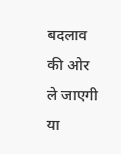बदलाव की ओर ले जाएगी या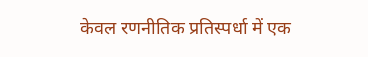केवल रणनीतिक प्रतिस्पर्धा में एक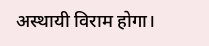अस्थायी विराम होगा।